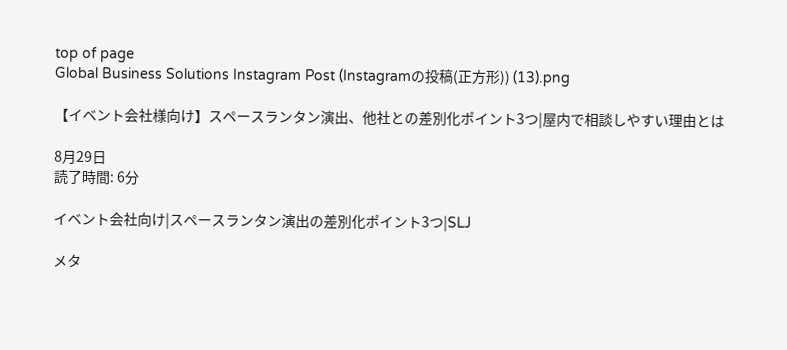top of page
Global Business Solutions Instagram Post (Instagramの投稿(正方形)) (13).png

【イベント会社様向け】スペースランタン演出、他社との差別化ポイント3つ|屋内で相談しやすい理由とは

8月29日
読了時間: 6分

イベント会社向け|スペースランタン演出の差別化ポイント3つ|SLJ

メタ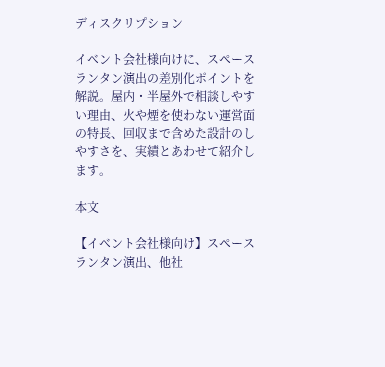ディスクリプション

イベント会社様向けに、スペースランタン演出の差別化ポイントを解説。屋内・半屋外で相談しやすい理由、火や煙を使わない運営面の特長、回収まで含めた設計のしやすさを、実績とあわせて紹介します。

本文

【イベント会社様向け】スペースランタン演出、他社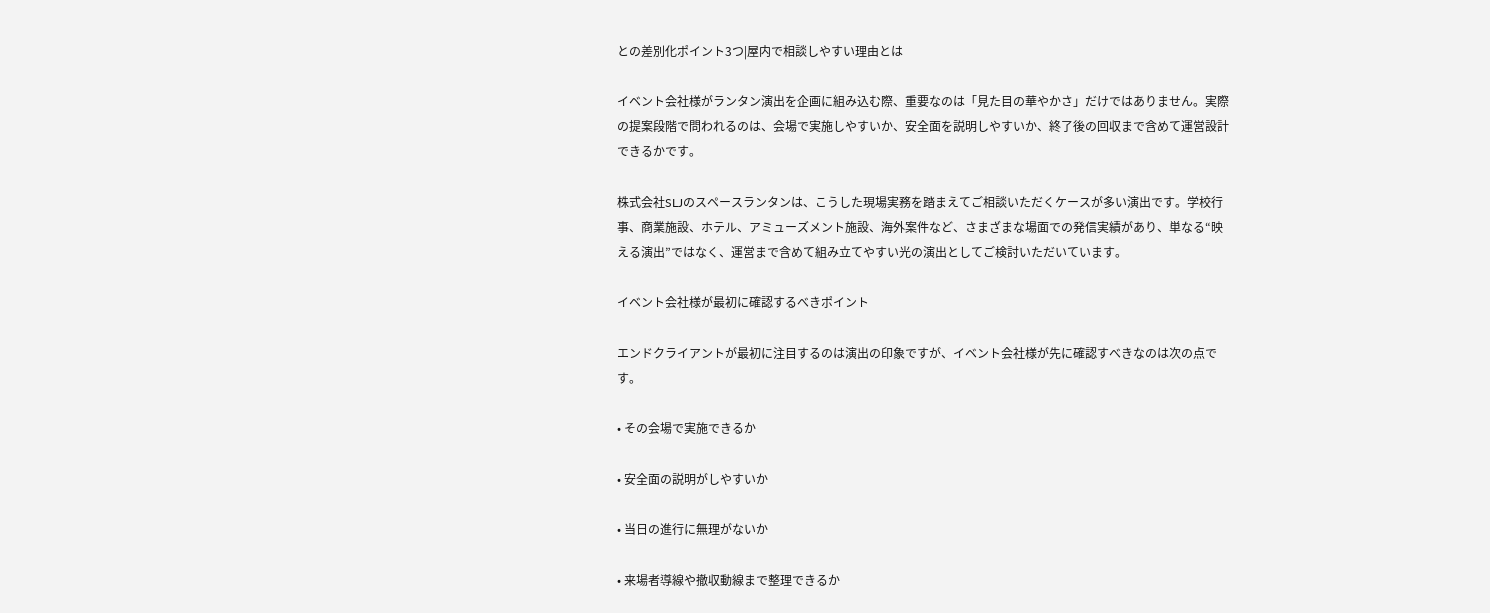との差別化ポイント3つ|屋内で相談しやすい理由とは

イベント会社様がランタン演出を企画に組み込む際、重要なのは「見た目の華やかさ」だけではありません。実際の提案段階で問われるのは、会場で実施しやすいか、安全面を説明しやすいか、終了後の回収まで含めて運営設計できるかです。

株式会社SLJのスペースランタンは、こうした現場実務を踏まえてご相談いただくケースが多い演出です。学校行事、商業施設、ホテル、アミューズメント施設、海外案件など、さまざまな場面での発信実績があり、単なる“映える演出”ではなく、運営まで含めて組み立てやすい光の演出としてご検討いただいています。

イベント会社様が最初に確認するべきポイント

エンドクライアントが最初に注目するのは演出の印象ですが、イベント会社様が先に確認すべきなのは次の点です。

• その会場で実施できるか

• 安全面の説明がしやすいか

• 当日の進行に無理がないか

• 来場者導線や撤収動線まで整理できるか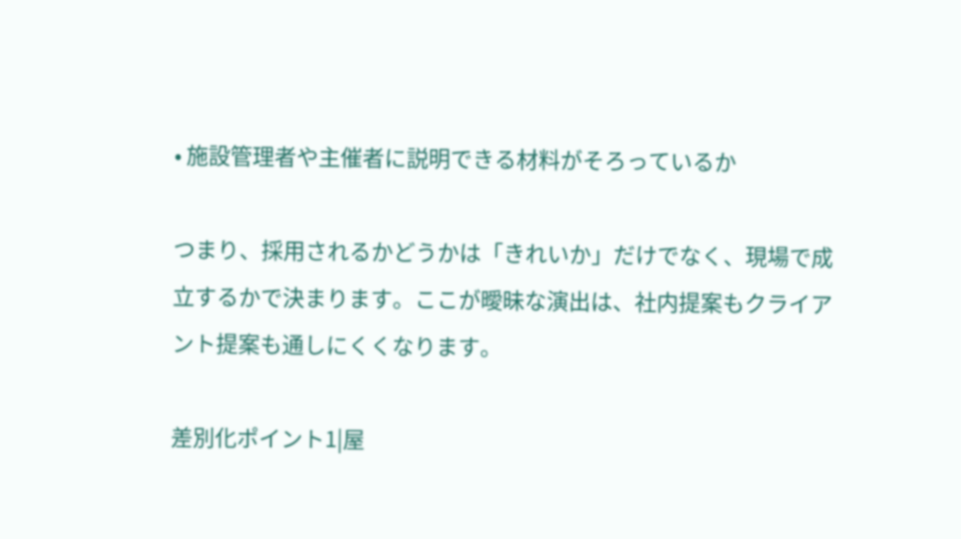• 施設管理者や主催者に説明できる材料がそろっているか

つまり、採用されるかどうかは「きれいか」だけでなく、現場で成立するかで決まります。ここが曖昧な演出は、社内提案もクライアント提案も通しにくくなります。

差別化ポイント1|屋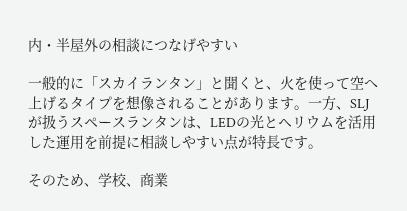内・半屋外の相談につなげやすい

一般的に「スカイランタン」と聞くと、火を使って空へ上げるタイプを想像されることがあります。一方、SLJが扱うスペースランタンは、LEDの光とヘリウムを活用した運用を前提に相談しやすい点が特長です。

そのため、学校、商業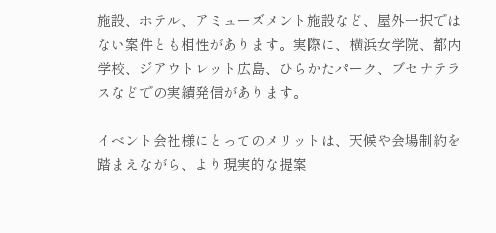施設、ホテル、アミューズメント施設など、屋外一択ではない案件とも相性があります。実際に、横浜女学院、都内学校、ジアウトレット広島、ひらかたパーク、ブセナテラスなどでの実績発信があります。

イベント会社様にとってのメリットは、天候や会場制約を踏まえながら、より現実的な提案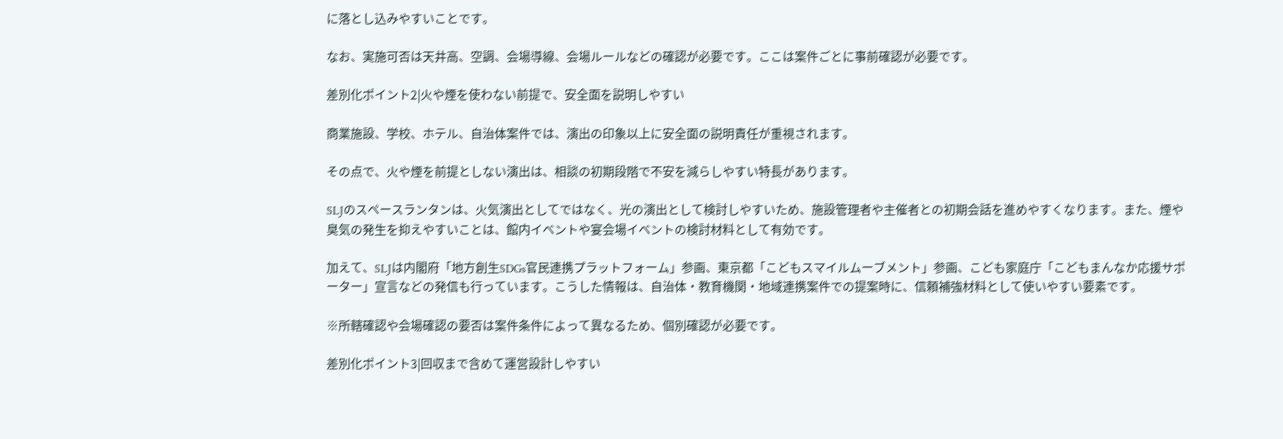に落とし込みやすいことです。

なお、実施可否は天井高、空調、会場導線、会場ルールなどの確認が必要です。ここは案件ごとに事前確認が必要です。

差別化ポイント2|火や煙を使わない前提で、安全面を説明しやすい

商業施設、学校、ホテル、自治体案件では、演出の印象以上に安全面の説明責任が重視されます。

その点で、火や煙を前提としない演出は、相談の初期段階で不安を減らしやすい特長があります。

SLJのスペースランタンは、火気演出としてではなく、光の演出として検討しやすいため、施設管理者や主催者との初期会話を進めやすくなります。また、煙や臭気の発生を抑えやすいことは、館内イベントや宴会場イベントの検討材料として有効です。

加えて、SLJは内閣府「地方創生SDGs官民連携プラットフォーム」参画、東京都「こどもスマイルムーブメント」参画、こども家庭庁「こどもまんなか応援サポーター」宣言などの発信も行っています。こうした情報は、自治体・教育機関・地域連携案件での提案時に、信頼補強材料として使いやすい要素です。

※所轄確認や会場確認の要否は案件条件によって異なるため、個別確認が必要です。

差別化ポイント3|回収まで含めて運営設計しやすい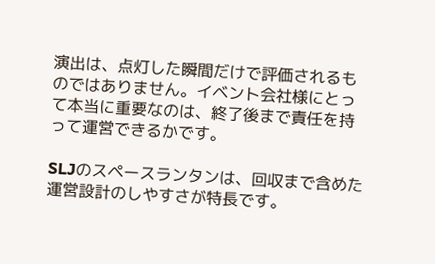演出は、点灯した瞬間だけで評価されるものではありません。イベント会社様にとって本当に重要なのは、終了後まで責任を持って運営できるかです。

SLJのスペースランタンは、回収まで含めた運営設計のしやすさが特長です。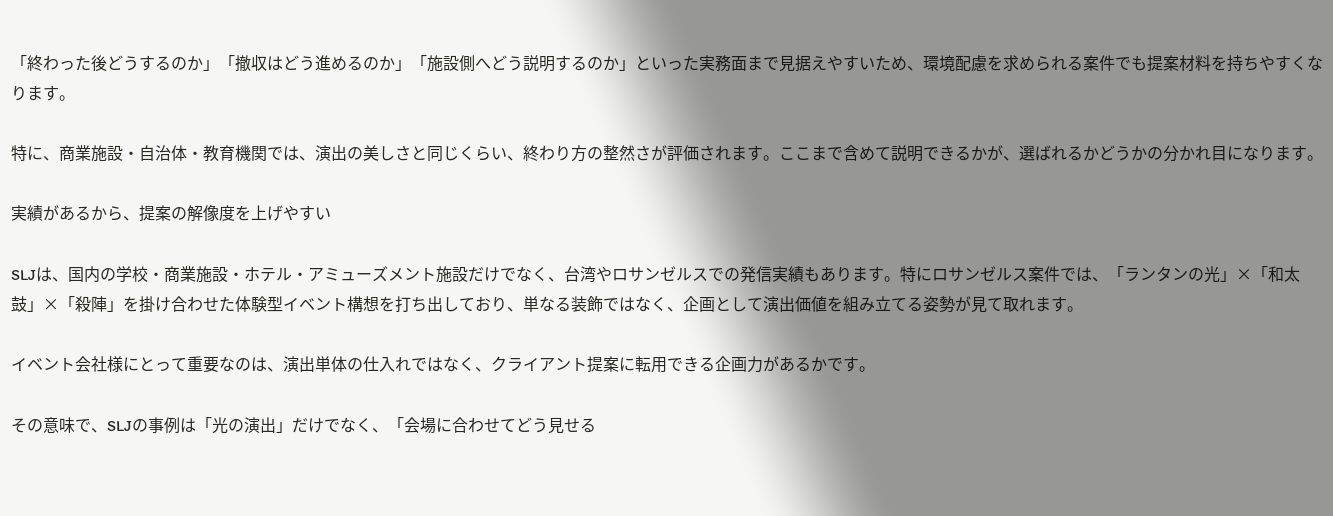「終わった後どうするのか」「撤収はどう進めるのか」「施設側へどう説明するのか」といった実務面まで見据えやすいため、環境配慮を求められる案件でも提案材料を持ちやすくなります。

特に、商業施設・自治体・教育機関では、演出の美しさと同じくらい、終わり方の整然さが評価されます。ここまで含めて説明できるかが、選ばれるかどうかの分かれ目になります。

実績があるから、提案の解像度を上げやすい

SLJは、国内の学校・商業施設・ホテル・アミューズメント施設だけでなく、台湾やロサンゼルスでの発信実績もあります。特にロサンゼルス案件では、「ランタンの光」×「和太鼓」×「殺陣」を掛け合わせた体験型イベント構想を打ち出しており、単なる装飾ではなく、企画として演出価値を組み立てる姿勢が見て取れます。

イベント会社様にとって重要なのは、演出単体の仕入れではなく、クライアント提案に転用できる企画力があるかです。

その意味で、SLJの事例は「光の演出」だけでなく、「会場に合わせてどう見せる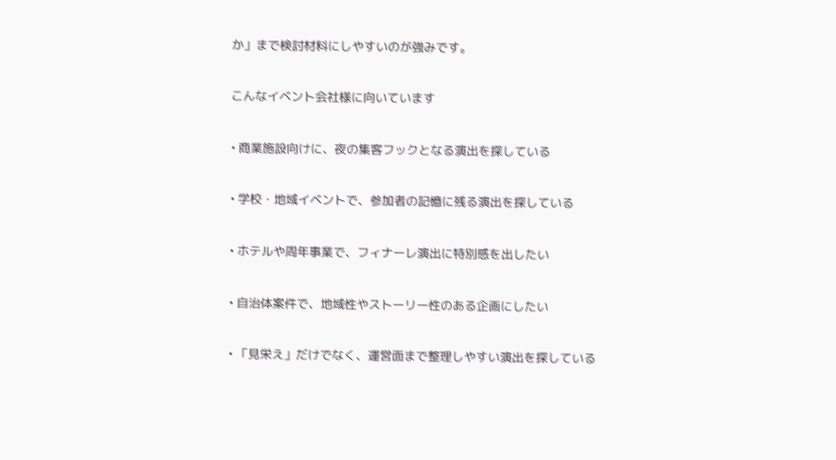か」まで検討材料にしやすいのが強みです。

こんなイベント会社様に向いています

• 商業施設向けに、夜の集客フックとなる演出を探している

• 学校・地域イベントで、参加者の記憶に残る演出を探している

• ホテルや周年事業で、フィナーレ演出に特別感を出したい

• 自治体案件で、地域性やストーリー性のある企画にしたい

• 「見栄え」だけでなく、運営面まで整理しやすい演出を探している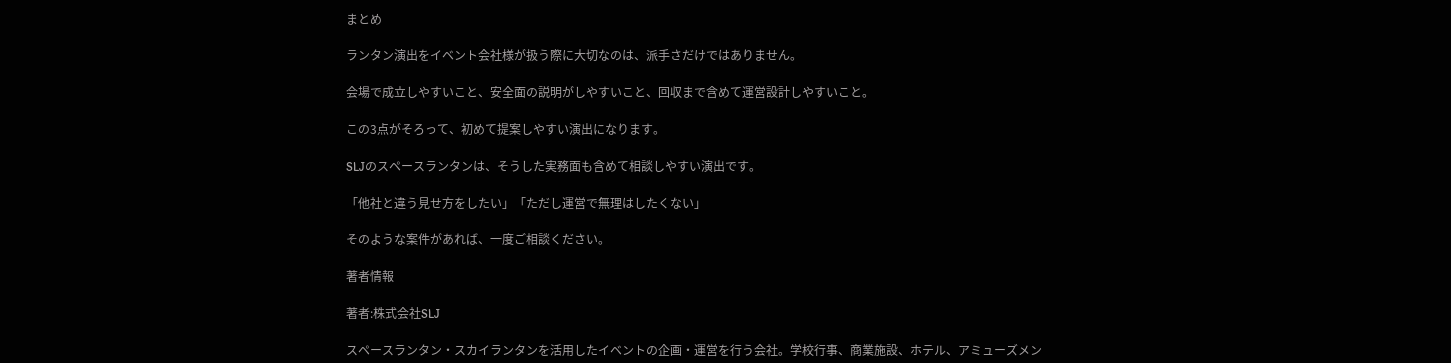まとめ

ランタン演出をイベント会社様が扱う際に大切なのは、派手さだけではありません。

会場で成立しやすいこと、安全面の説明がしやすいこと、回収まで含めて運営設計しやすいこと。

この3点がそろって、初めて提案しやすい演出になります。

SLJのスペースランタンは、そうした実務面も含めて相談しやすい演出です。

「他社と違う見せ方をしたい」「ただし運営で無理はしたくない」

そのような案件があれば、一度ご相談ください。

著者情報

著者:株式会社SLJ

スペースランタン・スカイランタンを活用したイベントの企画・運営を行う会社。学校行事、商業施設、ホテル、アミューズメン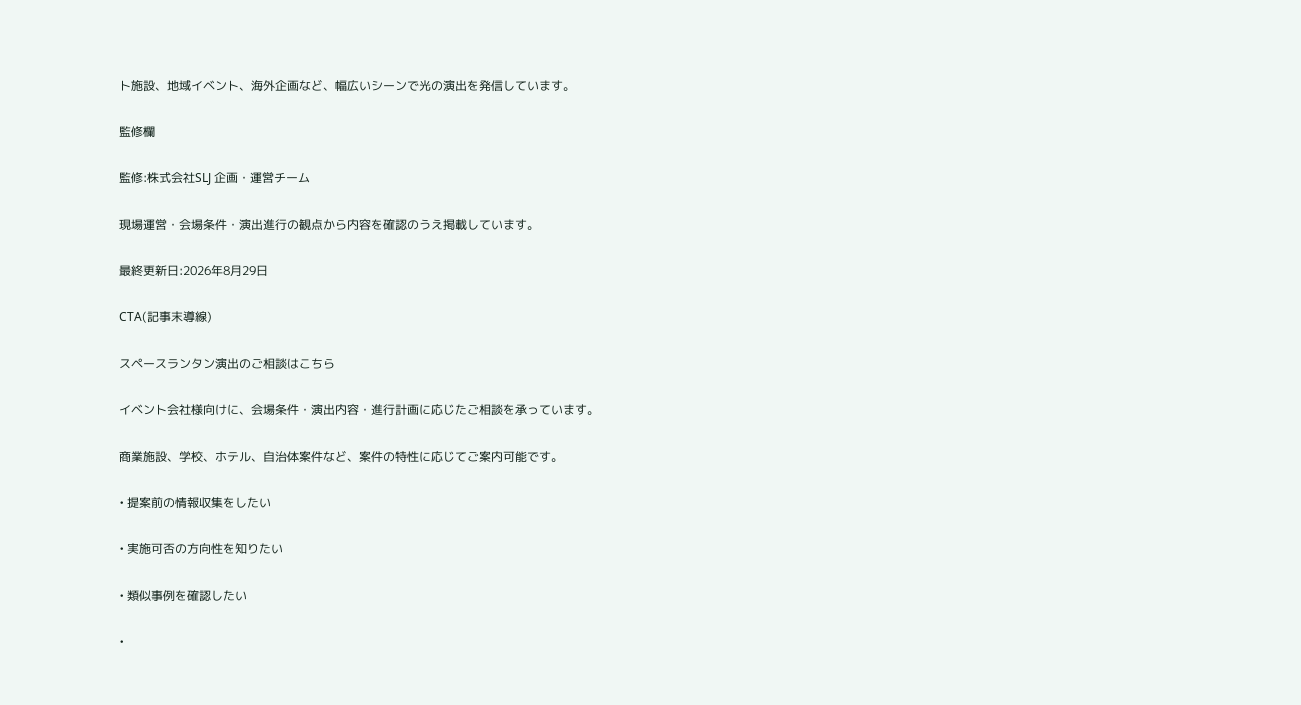ト施設、地域イベント、海外企画など、幅広いシーンで光の演出を発信しています。

監修欄

監修:株式会社SLJ 企画・運営チーム

現場運営・会場条件・演出進行の観点から内容を確認のうえ掲載しています。

最終更新日:2026年8月29日

CTA(記事末導線)

スペースランタン演出のご相談はこちら

イベント会社様向けに、会場条件・演出内容・進行計画に応じたご相談を承っています。

商業施設、学校、ホテル、自治体案件など、案件の特性に応じてご案内可能です。

• 提案前の情報収集をしたい

• 実施可否の方向性を知りたい

• 類似事例を確認したい

•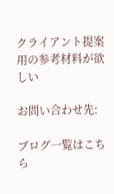クライアント提案用の参考材料が欲しい

お問い合わせ先:

ブログ一覧はこちら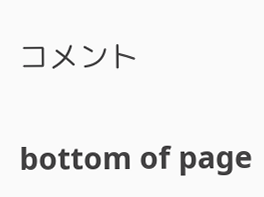コメント


bottom of page